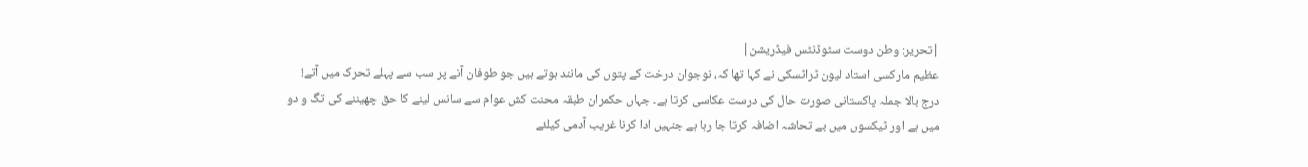|تحریر: وطن دوست سٹوڈنٹس فیڈریشن|
عظیم مارکسی استاد لیون ٹراٹسکی نے کہا تھا کہ، نوجوان درخت کے پتوں کی مانند ہوتے ہیں جو طوفان آنے پر سب سے پہلے تحرک میں آتے!
درج بالا جملہ پاکستانی صورت حال کی درست عکاسی کرتا ہے۔ جہاں حکمران طبقہ محنت کش عوام سے سانس لینے کا حق چھیننے کی تگ و دو میں ہے اور ٹیکسوں میں بے تحاشہ اضافہ کرتا جا رہا ہے جنہیں ادا کرنا غریب آدمی کیلئے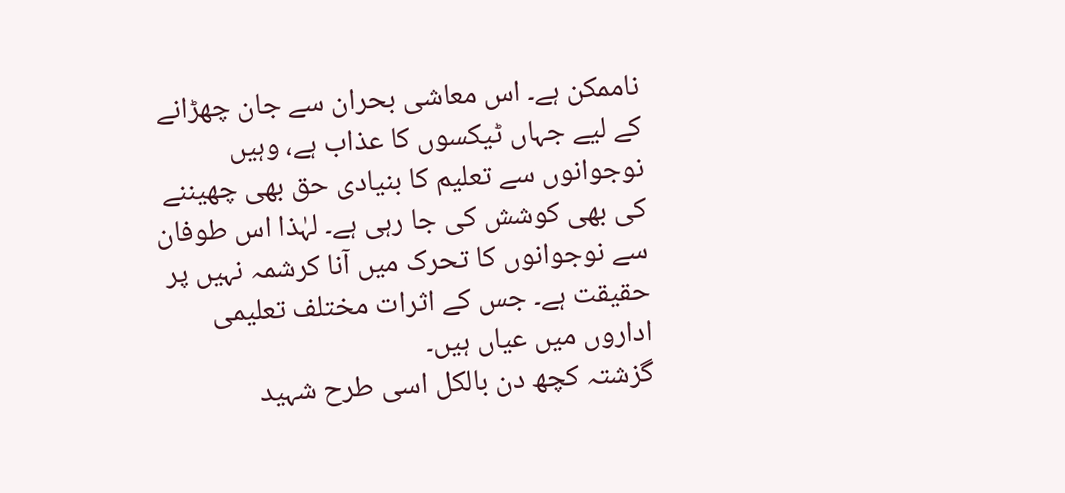ناممکن ہے۔ اس معاشی بحران سے جان چھڑانے کے لیے جہاں ٹیکسوں کا عذاب ہے، وہیں نوجوانوں سے تعلیم کا بنیادی حق بھی چھیننے کی بھی کوشش کی جا رہی ہے۔ لہٰذا اس طوفان سے نوجوانوں کا تحرک میں آنا کرشمہ نہیں پر حقیقت ہے۔ جس کے اثرات مختلف تعلیمی اداروں میں عیاں ہیں۔
گزشتہ کچھ دن بالکل اسی طرح شہید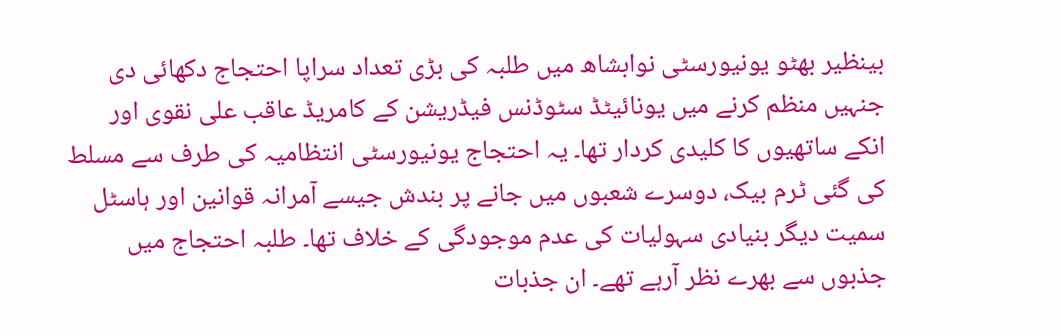بینظیر بھٹو یونیورسٹی نوابشاھ میں طلبہ کی بڑی تعداد سراپا احتجاج دکھائی دی جنہیں منظم کرنے میں یونائیٹڈ سٹوڈنس فیڈریشن کے کامریڈ عاقب علی نقوی اور انکے ساتھیوں کا کلیدی کردار تھا۔ یہ احتجاج یونیورسٹی انتظامیہ کی طرف سے مسلط کی گئی ٹرم بیک، دوسرے شعبوں میں جانے پر بندش جیسے آمرانہ قوانین اور ہاسٹل سمیت دیگر بنیادی سہولیات کی عدم موجودگی کے خلاف تھا۔ طلبہ احتجاج میں جذبوں سے بھرے نظر آرہے تھے۔ ان جذبات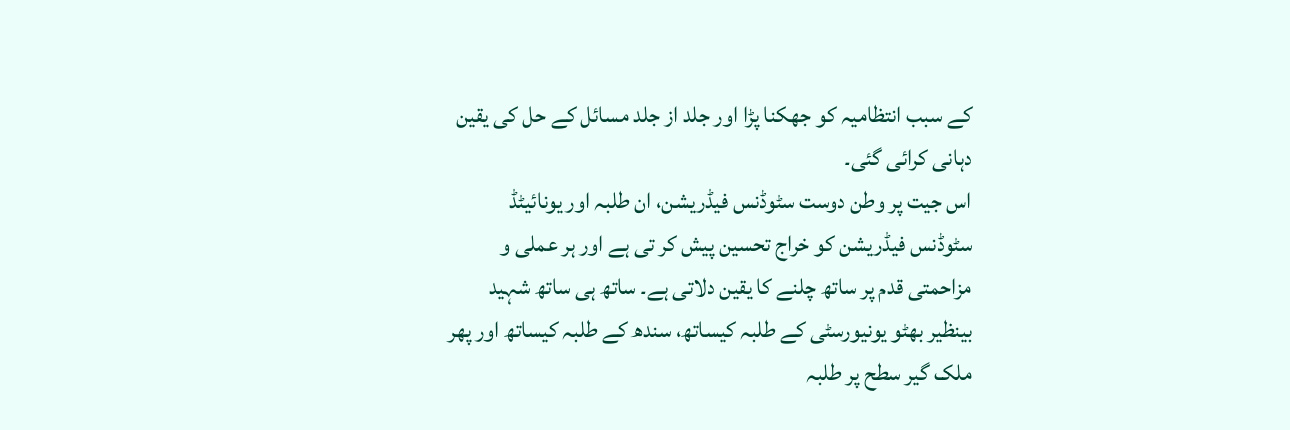کے سبب انتظامیہ کو جھکنا پڑا اور جلد از جلد مسائل کے حل کی یقین دہانی کرائی گئی۔
اس جیت پر وطن دوست سٹوڈنس فیڈریشن، ان طلبہ اور یونائیٹڈ سٹوڈنس فیڈریشن کو خراج تحسین پیش کر تی ہے اور ہر عملی و مزاحمتی قدم پر ساتھ چلنے کا یقین دلاتی ہے۔ ساتھ ہی ساتھ شہید بینظیر بھٹو یونیورسٹی کے طلبہ کیساتھ، سندھ کے طلبہ کیساتھ اور پھر ملک گیر سطح پر طلبہ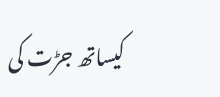کیساتھ جڑت کی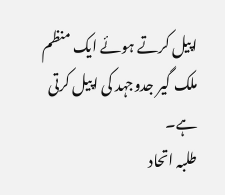اپیل کرتے ہوئے ایک منظم ملک گیر جدوجہد کی اپیل کرتی ہے۔
طلبہ اتحاد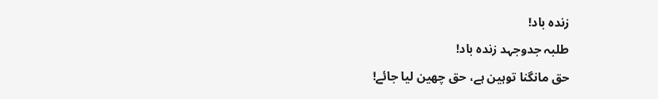زندہ باد!
طلبہ جدوجہد زندہ باد!
حق مانگنا توہین ہے، حق چھین لیا جائے!